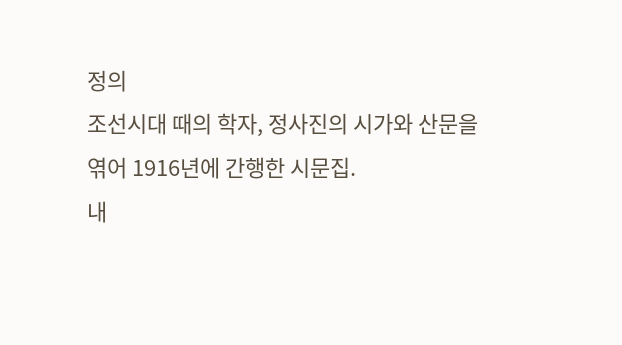정의
조선시대 때의 학자, 정사진의 시가와 산문을 엮어 1916년에 간행한 시문집.
내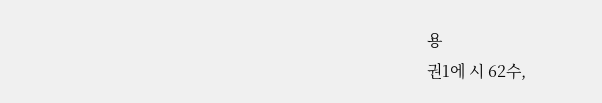용
권1에 시 62수,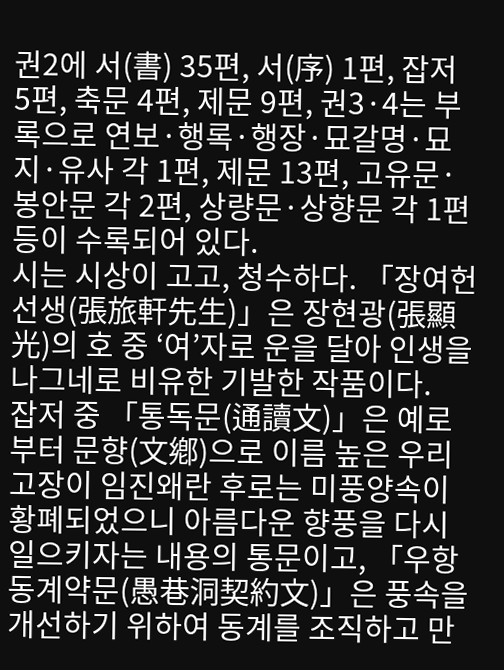권2에 서(書) 35편, 서(序) 1편, 잡저 5편, 축문 4편, 제문 9편, 권3·4는 부록으로 연보·행록·행장·묘갈명·묘지·유사 각 1편, 제문 13편, 고유문·봉안문 각 2편, 상량문·상향문 각 1편 등이 수록되어 있다.
시는 시상이 고고, 청수하다. 「장여헌선생(張旅軒先生)」은 장현광(張顯光)의 호 중 ‘여’자로 운을 달아 인생을 나그네로 비유한 기발한 작품이다.
잡저 중 「통독문(通讀文)」은 예로부터 문향(文鄕)으로 이름 높은 우리 고장이 임진왜란 후로는 미풍양속이 황폐되었으니 아름다운 향풍을 다시 일으키자는 내용의 통문이고, 「우항동계약문(愚巷洞契約文)」은 풍속을 개선하기 위하여 동계를 조직하고 만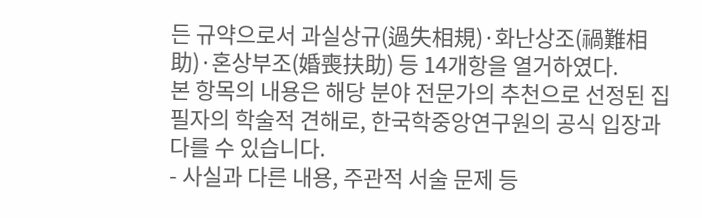든 규약으로서 과실상규(過失相規)·화난상조(禍難相助)·혼상부조(婚喪扶助) 등 14개항을 열거하였다.
본 항목의 내용은 해당 분야 전문가의 추천으로 선정된 집필자의 학술적 견해로, 한국학중앙연구원의 공식 입장과 다를 수 있습니다.
- 사실과 다른 내용, 주관적 서술 문제 등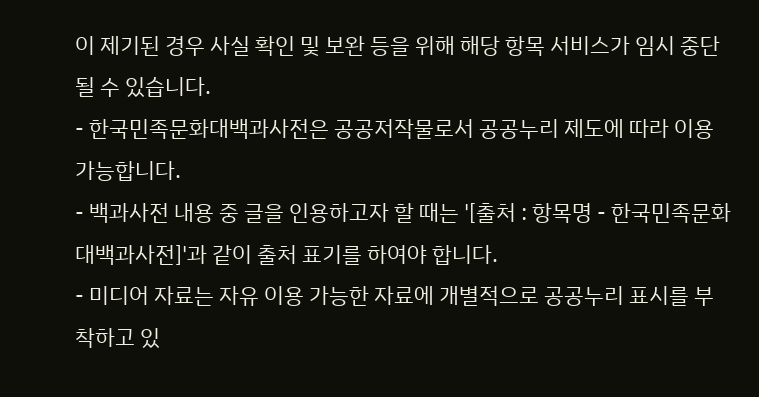이 제기된 경우 사실 확인 및 보완 등을 위해 해당 항목 서비스가 임시 중단될 수 있습니다.
- 한국민족문화대백과사전은 공공저작물로서 공공누리 제도에 따라 이용 가능합니다.
- 백과사전 내용 중 글을 인용하고자 할 때는 '[출처 : 항목명 - 한국민족문화대백과사전]'과 같이 출처 표기를 하여야 합니다.
- 미디어 자료는 자유 이용 가능한 자료에 개별적으로 공공누리 표시를 부착하고 있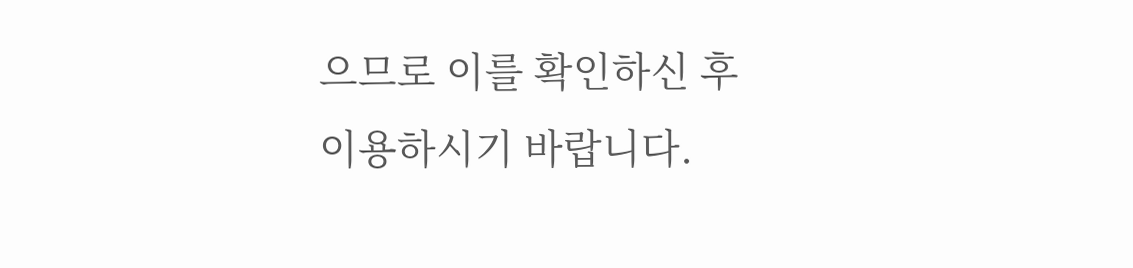으므로 이를 확인하신 후 이용하시기 바랍니다.